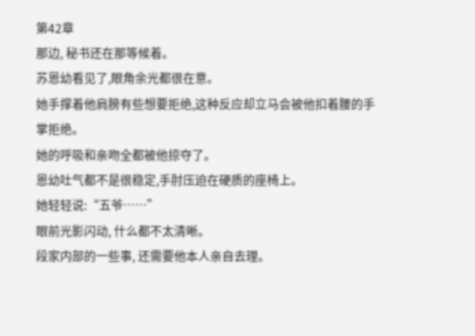第42章
那边, 秘书还在那等候着。
苏恩幼看见了,眼角余光都很在意。
她手撑着他肩膀有些想要拒绝,这种反应却立马会被他扣着腰的手掌拒绝。
她的呼吸和亲吻全都被他掠夺了。
恩幼吐气都不是很稳定,手肘压迫在硬质的座椅上。
她轻轻说:“五爷……”
眼前光影闪动, 什么都不太清晰。
段家内部的一些事, 还需要他本人亲自去理。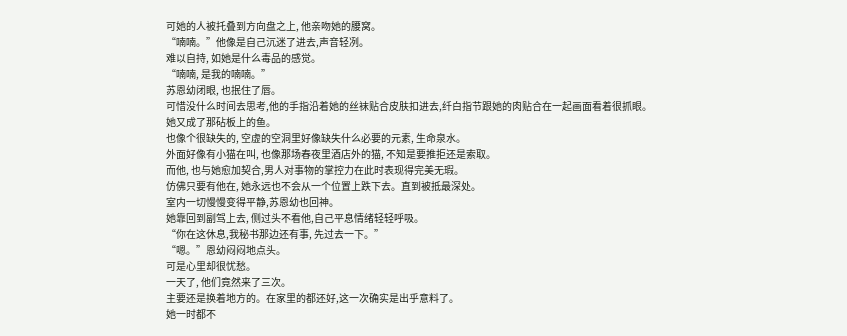可她的人被托叠到方向盘之上, 他亲吻她的腰窝。
“喃喃。”他像是自己沉迷了进去,声音轻冽。
难以自持, 如她是什么毒品的感觉。
“喃喃, 是我的喃喃。”
苏恩幼闭眼, 也抿住了唇。
可惜没什么时间去思考,他的手指沿着她的丝袜贴合皮肤扣进去,纤白指节跟她的肉贴合在一起画面看着很抓眼。
她又成了那砧板上的鱼。
也像个很缺失的, 空虚的空洞里好像缺失什么必要的元素, 生命泉水。
外面好像有小猫在叫, 也像那场春夜里酒店外的猫, 不知是要推拒还是索取。
而他, 也与她愈加契合,男人对事物的掌控力在此时表现得完美无瑕。
仿佛只要有他在, 她永远也不会从一个位置上跌下去。直到被抵最深处。
室内一切慢慢变得平静,苏恩幼也回神。
她靠回到副驾上去, 侧过头不看他,自己平息情绪轻轻呼吸。
“你在这休息,我秘书那边还有事, 先过去一下。”
“嗯。”恩幼闷闷地点头。
可是心里却很忧愁。
一天了, 他们竟然来了三次。
主要还是换着地方的。在家里的都还好,这一次确实是出乎意料了。
她一时都不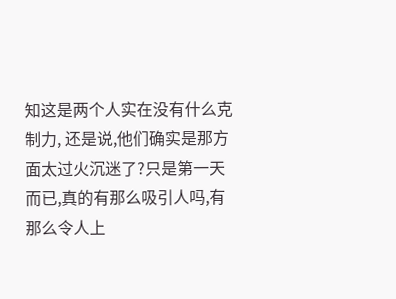知这是两个人实在没有什么克制力, 还是说,他们确实是那方面太过火沉迷了?只是第一天而已,真的有那么吸引人吗,有那么令人上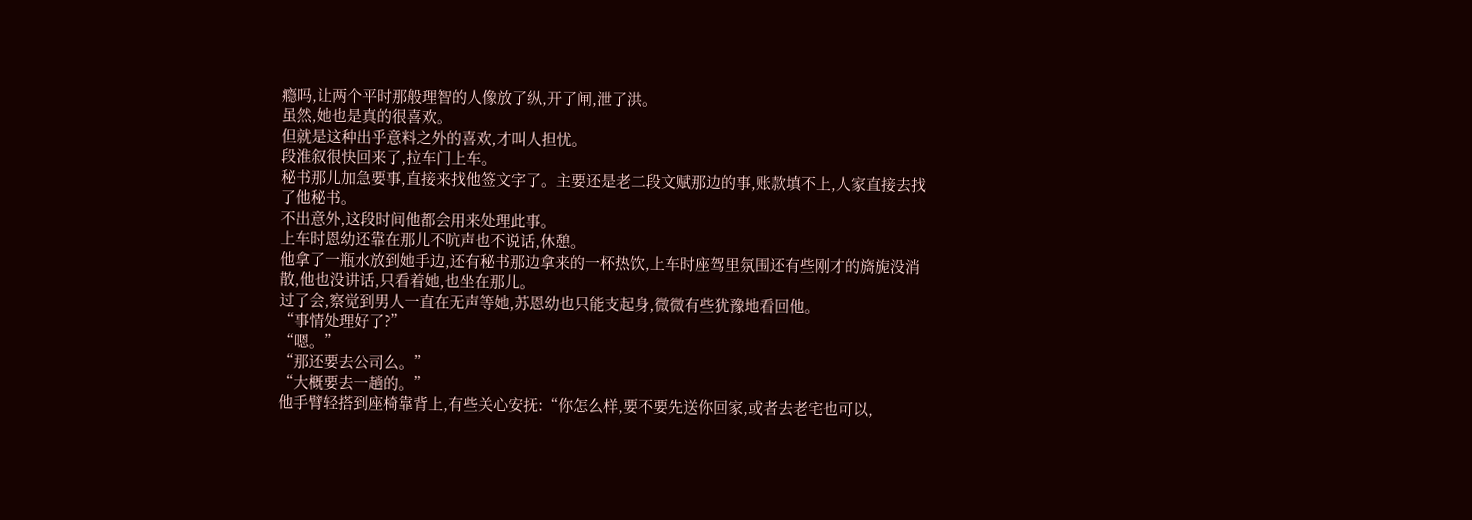瘾吗,让两个平时那般理智的人像放了纵,开了闸,泄了洪。
虽然,她也是真的很喜欢。
但就是这种出乎意料之外的喜欢,才叫人担忧。
段淮叙很快回来了,拉车门上车。
秘书那儿加急要事,直接来找他签文字了。主要还是老二段文赋那边的事,账款填不上,人家直接去找了他秘书。
不出意外,这段时间他都会用来处理此事。
上车时恩幼还靠在那儿不吭声也不说话,休憩。
他拿了一瓶水放到她手边,还有秘书那边拿来的一杯热饮,上车时座驾里氛围还有些刚才的旖旎没消散,他也没讲话,只看着她,也坐在那儿。
过了会,察觉到男人一直在无声等她,苏恩幼也只能支起身,微微有些犹豫地看回他。
“事情处理好了?”
“嗯。”
“那还要去公司么。”
“大概要去一趟的。”
他手臂轻搭到座椅靠背上,有些关心安抚:“你怎么样,要不要先送你回家,或者去老宅也可以,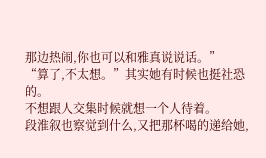那边热闹,你也可以和雅真说说话。”
“算了,不太想。”其实她有时候也挺社恐的。
不想跟人交集时候就想一个人待着。
段淮叙也察觉到什么,又把那杯喝的递给她,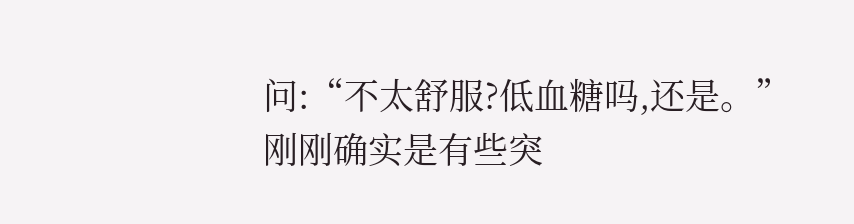问:“不太舒服?低血糖吗,还是。”
刚刚确实是有些突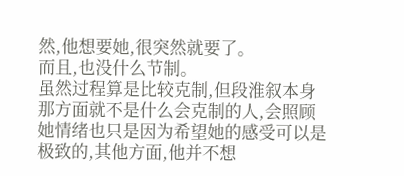然,他想要她,很突然就要了。
而且,也没什么节制。
虽然过程算是比较克制,但段淮叙本身那方面就不是什么会克制的人,会照顾她情绪也只是因为希望她的感受可以是极致的,其他方面,他并不想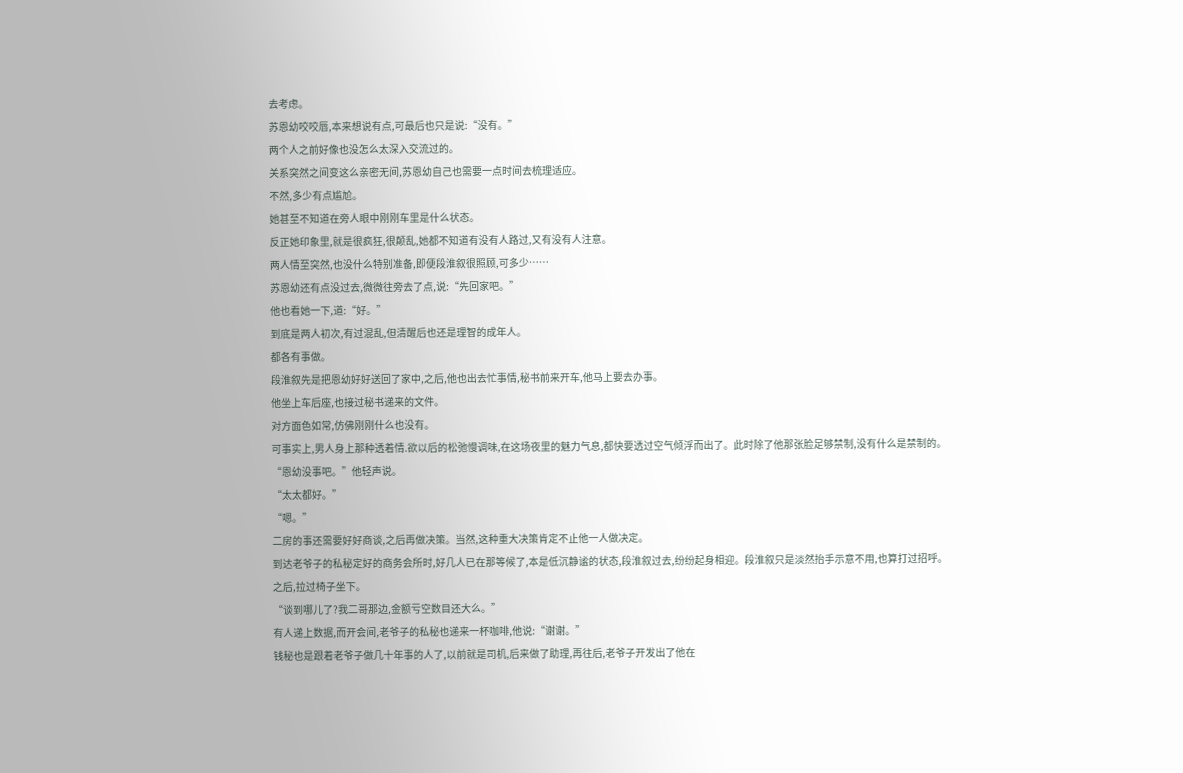去考虑。
苏恩幼咬咬唇,本来想说有点,可最后也只是说:“没有。”
两个人之前好像也没怎么太深入交流过的。
关系突然之间变这么亲密无间,苏恩幼自己也需要一点时间去梳理适应。
不然,多少有点尴尬。
她甚至不知道在旁人眼中刚刚车里是什么状态。
反正她印象里,就是很疯狂,很颠乱,她都不知道有没有人路过,又有没有人注意。
两人情至突然,也没什么特别准备,即便段淮叙很照顾,可多少……
苏恩幼还有点没过去,微微往旁去了点,说:“先回家吧。”
他也看她一下,道:“好。”
到底是两人初次,有过混乱,但清醒后也还是理智的成年人。
都各有事做。
段淮叙先是把恩幼好好送回了家中,之后,他也出去忙事情,秘书前来开车,他马上要去办事。
他坐上车后座,也接过秘书递来的文件。
对方面色如常,仿佛刚刚什么也没有。
可事实上,男人身上那种透着情.欲以后的松弛慢调味,在这场夜里的魅力气息,都快要透过空气倾浮而出了。此时除了他那张脸足够禁制,没有什么是禁制的。
“恩幼没事吧。”他轻声说。
“太太都好。”
“嗯。”
二房的事还需要好好商谈,之后再做决策。当然,这种重大决策肯定不止他一人做决定。
到达老爷子的私秘定好的商务会所时,好几人已在那等候了,本是低沉静谧的状态,段淮叙过去,纷纷起身相迎。段淮叙只是淡然抬手示意不用,也算打过招呼。
之后,拉过椅子坐下。
“谈到哪儿了?我二哥那边,金额亏空数目还大么。”
有人递上数据,而开会间,老爷子的私秘也递来一杯咖啡,他说:“谢谢。”
钱秘也是跟着老爷子做几十年事的人了,以前就是司机,后来做了助理,再往后,老爷子开发出了他在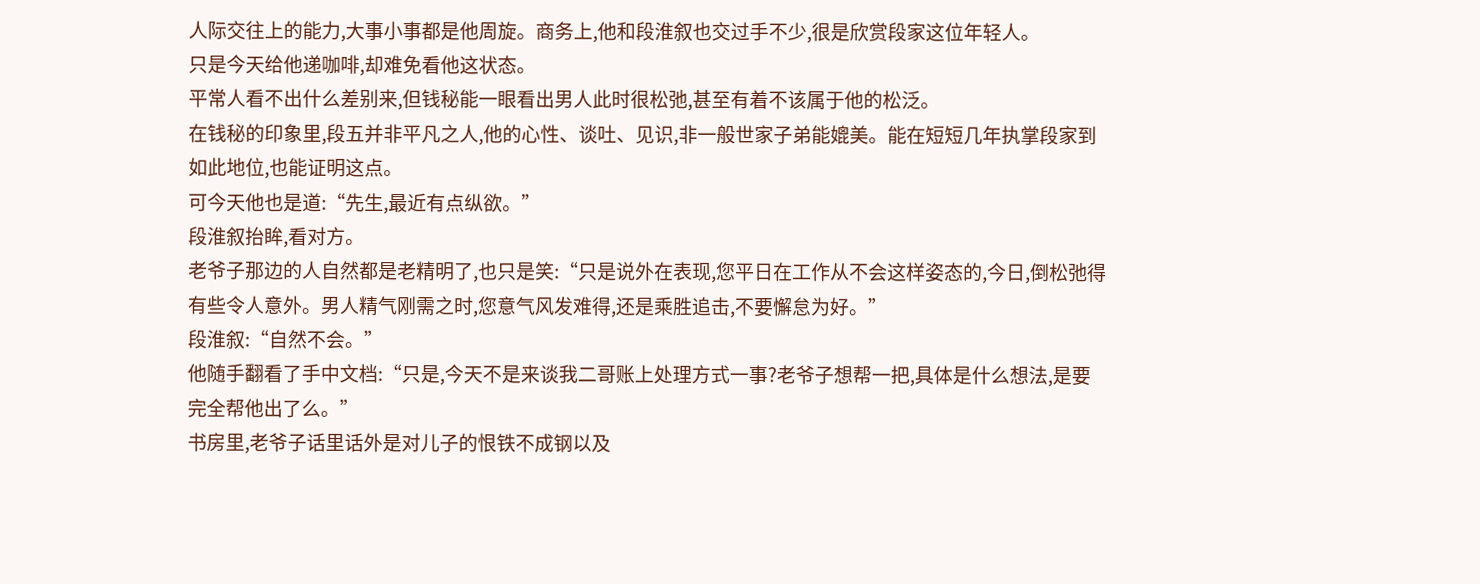人际交往上的能力,大事小事都是他周旋。商务上,他和段淮叙也交过手不少,很是欣赏段家这位年轻人。
只是今天给他递咖啡,却难免看他这状态。
平常人看不出什么差别来,但钱秘能一眼看出男人此时很松弛,甚至有着不该属于他的松泛。
在钱秘的印象里,段五并非平凡之人,他的心性、谈吐、见识,非一般世家子弟能媲美。能在短短几年执掌段家到如此地位,也能证明这点。
可今天他也是道:“先生,最近有点纵欲。”
段淮叙抬眸,看对方。
老爷子那边的人自然都是老精明了,也只是笑:“只是说外在表现,您平日在工作从不会这样姿态的,今日,倒松弛得有些令人意外。男人精气刚需之时,您意气风发难得,还是乘胜追击,不要懈怠为好。”
段淮叙:“自然不会。”
他随手翻看了手中文档:“只是,今天不是来谈我二哥账上处理方式一事?老爷子想帮一把,具体是什么想法,是要完全帮他出了么。”
书房里,老爷子话里话外是对儿子的恨铁不成钢以及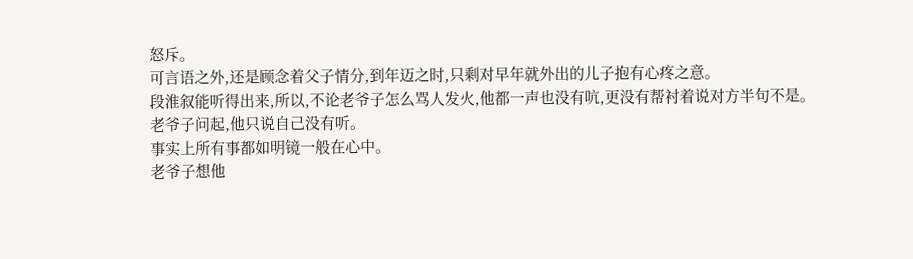怒斥。
可言语之外,还是顾念着父子情分,到年迈之时,只剩对早年就外出的儿子抱有心疼之意。
段淮叙能听得出来,所以,不论老爷子怎么骂人发火,他都一声也没有吭,更没有帮衬着说对方半句不是。
老爷子问起,他只说自己没有听。
事实上所有事都如明镜一般在心中。
老爷子想他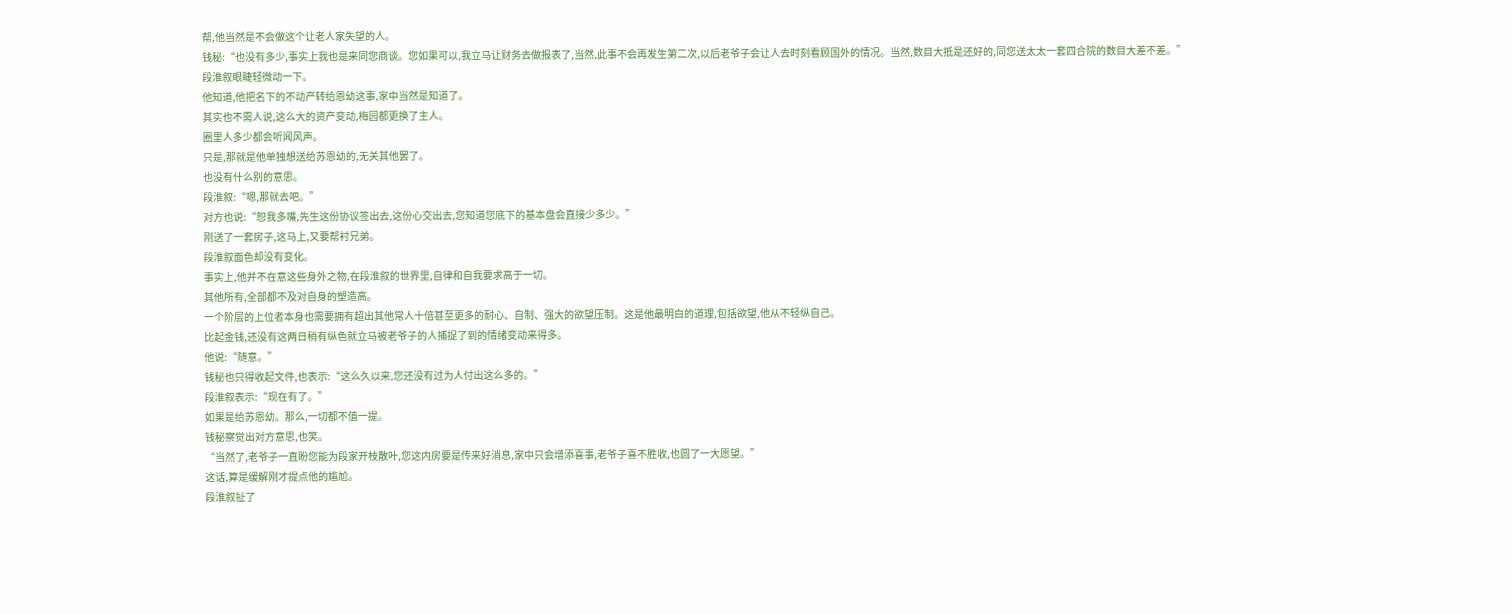帮,他当然是不会做这个让老人家失望的人。
钱秘:“也没有多少,事实上我也是来同您商谈。您如果可以,我立马让财务去做报表了,当然,此事不会再发生第二次,以后老爷子会让人去时刻看顾国外的情况。当然,数目大抵是还好的,同您送太太一套四合院的数目大差不差。”
段淮叙眼睫轻微动一下。
他知道,他把名下的不动产转给恩幼这事,家中当然是知道了。
其实也不需人说,这么大的资产变动,梅园都更换了主人。
圈里人多少都会听闻风声。
只是,那就是他单独想送给苏恩幼的,无关其他罢了。
也没有什么别的意思。
段淮叙:“嗯,那就去吧。”
对方也说:“恕我多嘴,先生这份协议签出去,这份心交出去,您知道您底下的基本盘会直接少多少。”
刚送了一套房子,这马上,又要帮衬兄弟。
段淮叙面色却没有变化。
事实上,他并不在意这些身外之物,在段淮叙的世界里,自律和自我要求高于一切。
其他所有,全部都不及对自身的塑造高。
一个阶层的上位者本身也需要拥有超出其他常人十倍甚至更多的耐心、自制、强大的欲望压制。这是他最明白的道理,包括欲望,他从不轻纵自己。
比起金钱,还没有这两日稍有纵色就立马被老爷子的人捕捉了到的情绪变动来得多。
他说:“随意。”
钱秘也只得收起文件,也表示:“这么久以来,您还没有过为人付出这么多的。”
段淮叙表示:“现在有了。”
如果是给苏恩幼。那么,一切都不值一提。
钱秘察觉出对方意思,也笑。
“当然了,老爷子一直盼您能为段家开枝散叶,您这内房要是传来好消息,家中只会增添喜事,老爷子喜不胜收,也圆了一大愿望。”
这话,算是缓解刚才提点他的尴尬。
段淮叙扯了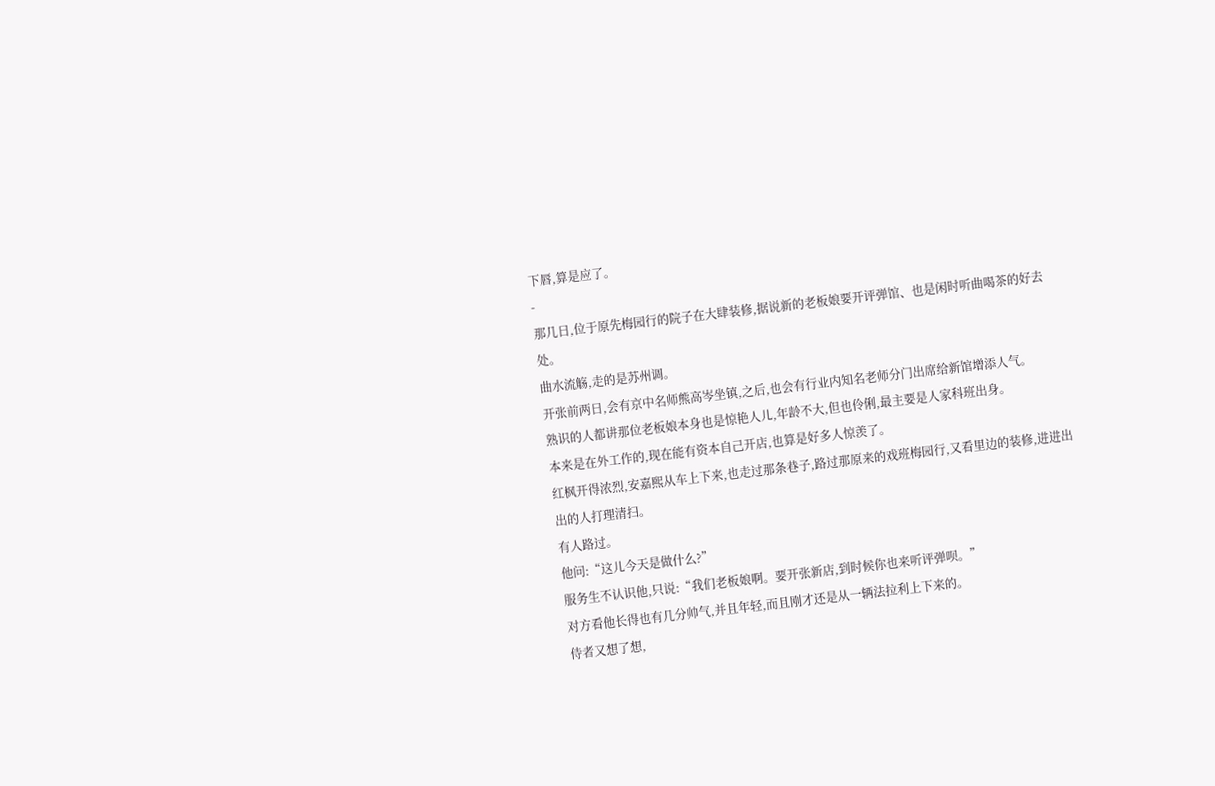下唇,算是应了。
-
那几日,位于原先梅园行的院子在大肆装修,据说新的老板娘要开评弹馆、也是闲时听曲喝茶的好去处。
曲水流觞,走的是苏州调。
开张前两日,会有京中名师熊高岑坐镇,之后,也会有行业内知名老师分门出席给新馆增添人气。
熟识的人都讲那位老板娘本身也是惊艳人儿,年龄不大,但也伶俐,最主要是人家科班出身。
本来是在外工作的,现在能有资本自己开店,也算是好多人惊羡了。
红枫开得浓烈,安嘉熙从车上下来,也走过那条巷子,路过那原来的戏班梅园行,又看里边的装修,进进出出的人打理清扫。
有人路过。
他问:“这儿今天是做什么?”
服务生不认识他,只说:“我们老板娘啊。要开张新店,到时候你也来听评弹呗。”
对方看他长得也有几分帅气,并且年轻,而且刚才还是从一辆法拉利上下来的。
侍者又想了想,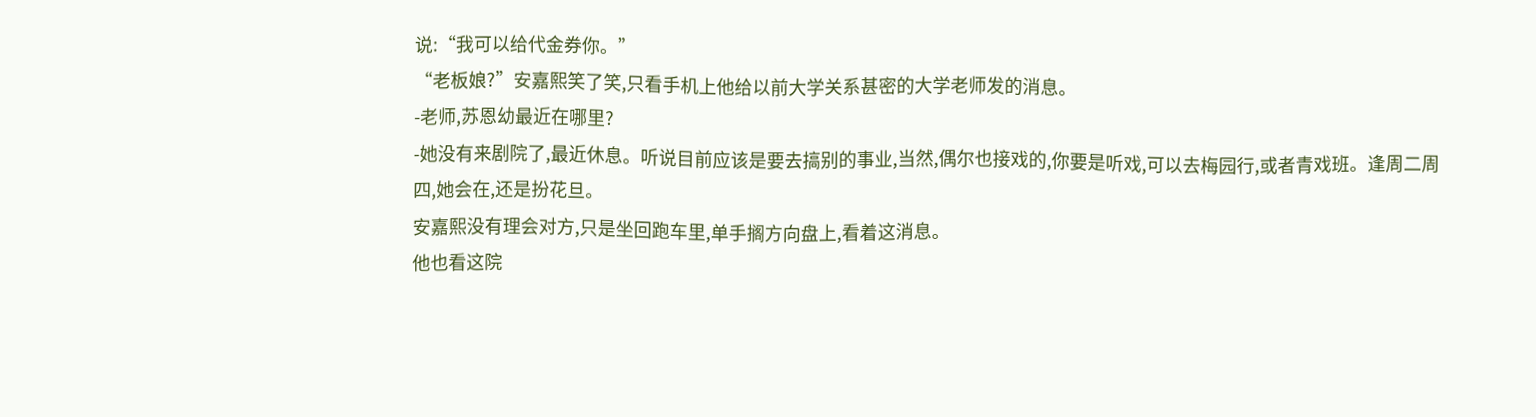说:“我可以给代金券你。”
“老板娘?”安嘉熙笑了笑,只看手机上他给以前大学关系甚密的大学老师发的消息。
-老师,苏恩幼最近在哪里?
-她没有来剧院了,最近休息。听说目前应该是要去搞别的事业,当然,偶尔也接戏的,你要是听戏,可以去梅园行,或者青戏班。逢周二周四,她会在,还是扮花旦。
安嘉熙没有理会对方,只是坐回跑车里,单手搁方向盘上,看着这消息。
他也看这院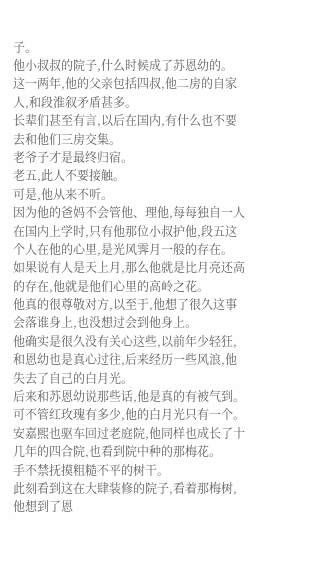子。
他小叔叔的院子,什么时候成了苏恩幼的。
这一两年,他的父亲包括四叔,他二房的自家人,和段淮叙矛盾甚多。
长辈们甚至有言,以后在国内,有什么也不要去和他们三房交集。
老爷子才是最终归宿。
老五,此人不要接触。
可是,他从来不听。
因为他的爸妈不会管他、理他,每每独自一人在国内上学时,只有他那位小叔护他,段五这个人在他的心里,是光风霁月一般的存在。
如果说有人是天上月,那么他就是比月亮还高的存在,他就是他们心里的高岭之花。
他真的很尊敬对方,以至于,他想了很久这事会落谁身上,也没想过会到他身上。
他确实是很久没有关心这些,以前年少轻狂,和恩幼也是真心过往,后来经历一些风浪,他失去了自己的白月光。
后来和苏恩幼说那些话,他是真的有被气到。
可不管红玫瑰有多少,他的白月光只有一个。
安嘉熙也驱车回过老庭院,他同样也成长了十几年的四合院,也看到院中种的那梅花。
手不禁抚摸粗糙不平的树干。
此刻看到这在大肆装修的院子,看着那梅树,他想到了恩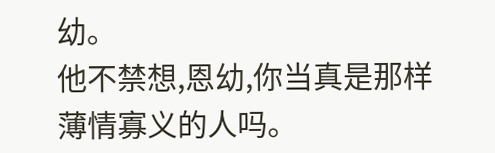幼。
他不禁想,恩幼,你当真是那样薄情寡义的人吗。